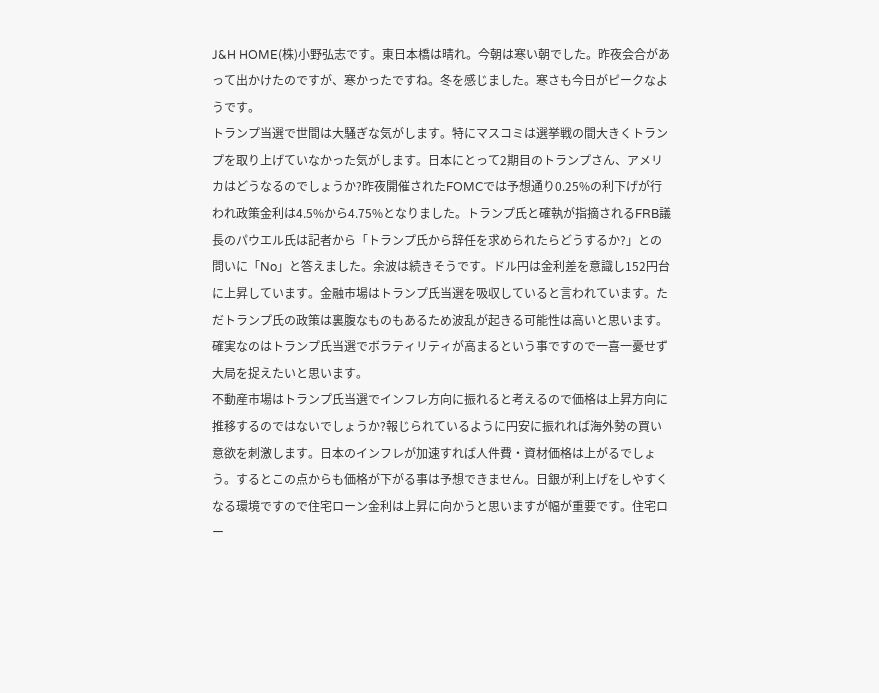J&H HOME(株)小野弘志です。東日本橋は晴れ。今朝は寒い朝でした。昨夜会合があって出かけたのですが、寒かったですね。冬を感じました。寒さも今日がピークなようです。
トランプ当選で世間は大騒ぎな気がします。特にマスコミは選挙戦の間大きくトランプを取り上げていなかった気がします。日本にとって2期目のトランプさん、アメリカはどうなるのでしょうか?昨夜開催されたFOMCでは予想通り0.25%の利下げが行われ政策金利は4.5%から4.75%となりました。トランプ氏と確執が指摘されるFRB議長のパウエル氏は記者から「トランプ氏から辞任を求められたらどうするか?」との問いに「No」と答えました。余波は続きそうです。ドル円は金利差を意識し152円台に上昇しています。金融市場はトランプ氏当選を吸収していると言われています。ただトランプ氏の政策は裏腹なものもあるため波乱が起きる可能性は高いと思います。確実なのはトランプ氏当選でボラティリティが高まるという事ですので一喜一憂せず大局を捉えたいと思います。
不動産市場はトランプ氏当選でインフレ方向に振れると考えるので価格は上昇方向に推移するのではないでしょうか?報じられているように円安に振れれば海外勢の買い意欲を刺激します。日本のインフレが加速すれば人件費・資材価格は上がるでしょう。するとこの点からも価格が下がる事は予想できません。日銀が利上げをしやすくなる環境ですので住宅ローン金利は上昇に向かうと思いますが幅が重要です。住宅ロー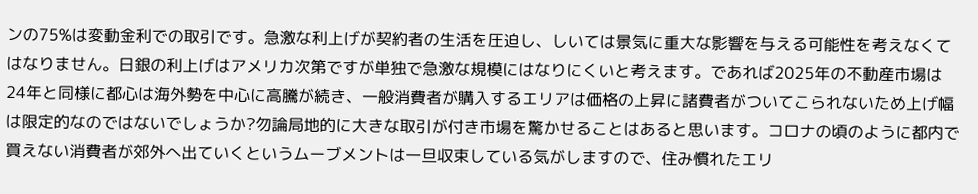ンの75%は変動金利での取引です。急激な利上げが契約者の生活を圧迫し、しいては景気に重大な影響を与える可能性を考えなくてはなりません。日銀の利上げはアメリカ次第ですが単独で急激な規模にはなりにくいと考えます。であれば2025年の不動産市場は24年と同様に都心は海外勢を中心に高騰が続き、一般消費者が購入するエリアは価格の上昇に諸費者がついてこられないため上げ幅は限定的なのではないでしょうか?勿論局地的に大きな取引が付き市場を驚かせることはあると思います。コロナの頃のように都内で買えない消費者が郊外へ出ていくというムーブメントは一旦収束している気がしますので、住み慣れたエリ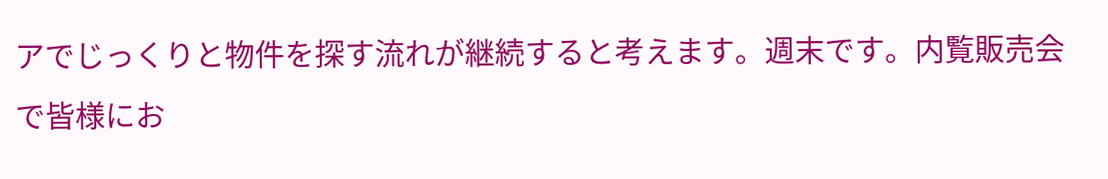アでじっくりと物件を探す流れが継続すると考えます。週末です。内覧販売会で皆様にお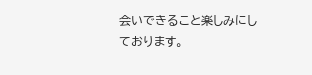会いできること楽しみにしております。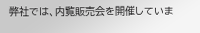弊社では、内覧販売会を開催していま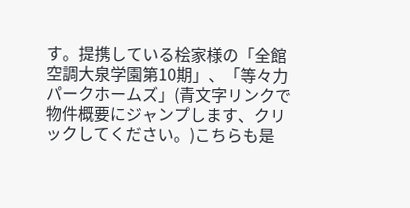す。提携している桧家様の「全館空調大泉学園第10期」、「等々力パークホームズ」(青文字リンクで物件概要にジャンプします、クリックしてください。)こちらも是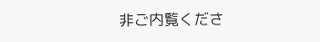非ご内覧くださ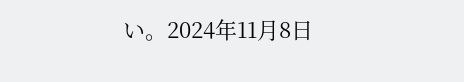い。2024年11月8日